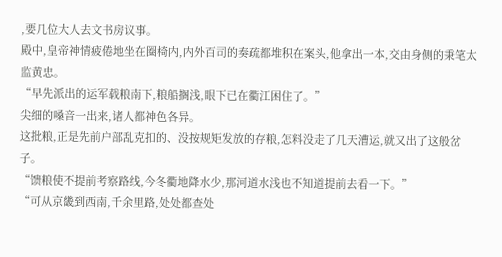,要几位大人去文书房议事。
殿中,皇帝神情疲倦地坐在圈椅内,内外百司的奏疏都堆积在案头,他拿出一本,交由身侧的秉笔太监黄忠。
“早先派出的运军载粮南下,粮船搁浅,眼下已在衢江困住了。”
尖细的嗓音一出来,诸人都神色各异。
这批粮,正是先前户部乱克扣的、没按规矩发放的存粮,怎料没走了几天漕运,就又出了这般岔子。
“馈粮使不提前考察路线,今冬衢地降水少,那河道水浅也不知道提前去看一下。”
“可从京畿到西南,千余里路,处处都查处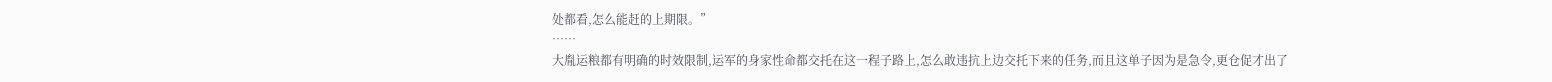处都看,怎么能赶的上期限。”
……
大胤运粮都有明确的时效限制,运军的身家性命都交托在这一程子路上,怎么敢违抗上边交托下来的任务,而且这单子因为是急令,更仓促才出了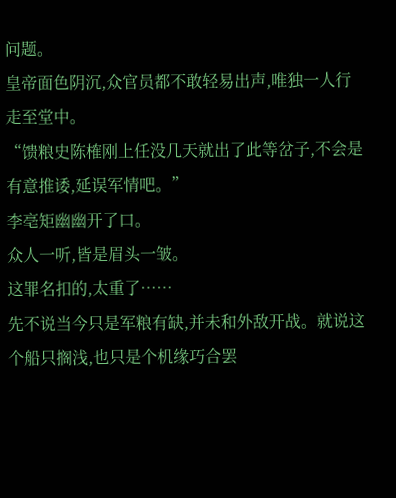问题。
皇帝面色阴沉,众官员都不敢轻易出声,唯独一人行走至堂中。
“馈粮史陈榷刚上任没几天就出了此等岔子,不会是有意推诿,延误军情吧。”
李亳矩幽幽开了口。
众人一听,皆是眉头一皱。
这罪名扣的,太重了……
先不说当今只是军粮有缺,并未和外敌开战。就说这个船只搁浅,也只是个机缘巧合罢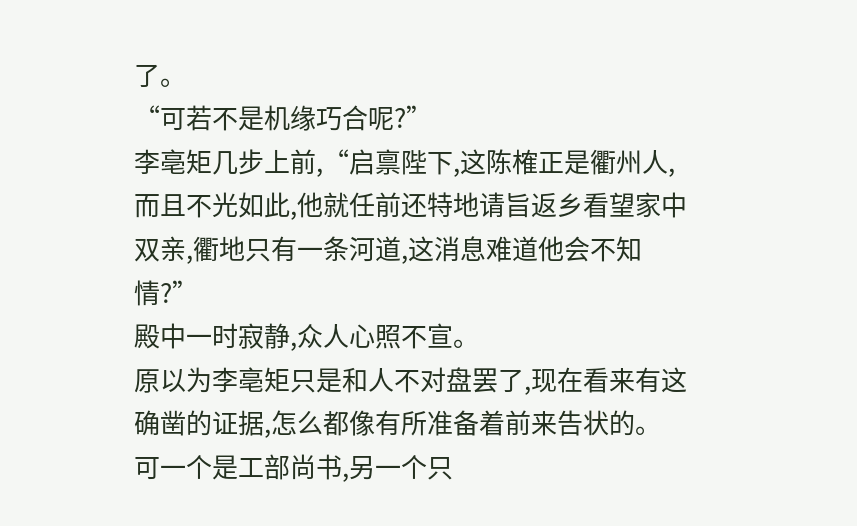了。
“可若不是机缘巧合呢?”
李亳矩几步上前,“启禀陛下,这陈榷正是衢州人,而且不光如此,他就任前还特地请旨返乡看望家中双亲,衢地只有一条河道,这消息难道他会不知情?”
殿中一时寂静,众人心照不宣。
原以为李亳矩只是和人不对盘罢了,现在看来有这确凿的证据,怎么都像有所准备着前来告状的。
可一个是工部尚书,另一个只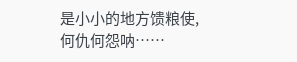是小小的地方馈粮使,何仇何怨呐……